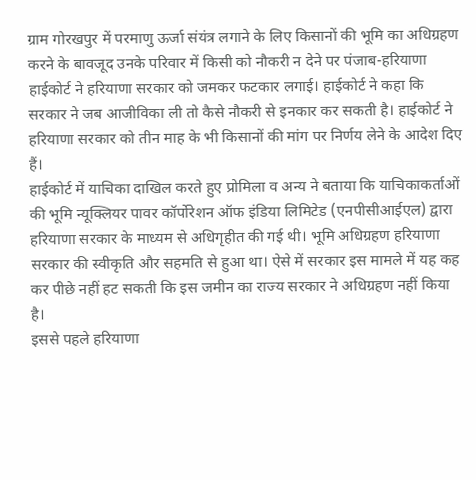ग्राम गोरखपुर में परमाणु ऊर्जा संयंत्र लगाने के लिए किसानों की भूमि का अधिग्रहण करने के बावजूद उनके परिवार में किसी को नौकरी न देने पर पंजाब-हरियाणा हाईकोर्ट ने हरियाणा सरकार को जमकर फटकार लगाई। हाईकोर्ट ने कहा कि सरकार ने जब आजीविका ली तो कैसे नौकरी से इनकार कर सकती है। हाईकोर्ट ने हरियाणा सरकार को तीन माह के भी किसानों की मांग पर निर्णय लेने के आदेश दिए हैं।
हाईकोर्ट में याचिका दाखिल करते हुए प्रोमिला व अन्य ने बताया कि याचिकाकर्ताओं की भूमि न्यूक्लियर पावर कॉर्पोरेशन ऑफ इंडिया लिमिटेड (एनपीसीआईएल) द्वारा हरियाणा सरकार के माध्यम से अधिगृहीत की गई थी। भूमि अधिग्रहण हरियाणा सरकार की स्वीकृति और सहमति से हुआ था। ऐसे में सरकार इस मामले में यह कह कर पीछे नहीं हट सकती कि इस जमीन का राज्य सरकार ने अधिग्रहण नहीं किया है।
इससे पहले हरियाणा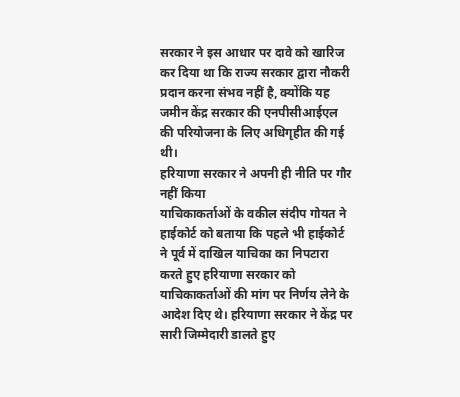सरकार ने इस आधार पर दावे को खारिज कर दिया था कि राज्य सरकार द्वारा नौकरी प्रदान करना संभव नहीं है, क्योंकि यह जमीन केंद्र सरकार की एनपीसीआईएल की परियोजना के लिए अधिगृहीत की गई थी।
हरियाणा सरकार ने अपनी ही नीति पर गौर नहीं किया
याचिकाकर्ताओं के वकील संदीप गोयत ने हाईकोर्ट को बताया कि पहले भी हाईकोर्ट ने पूर्व में दाखिल याचिका का निपटारा करते हुए हरियाणा सरकार को याचिकाकर्ताओं की मांग पर निर्णय लेने के आदेश दिए थे। हरियाणा सरकार ने केंद्र पर सारी जिम्मेदारी डालते हुए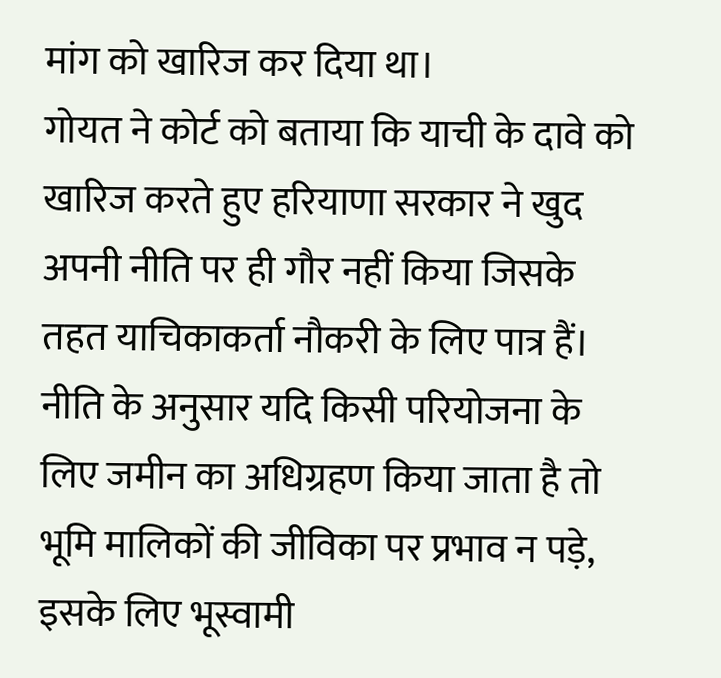मांग को खारिज कर दिया था।
गोयत ने कोर्ट को बताया कि याची के दावे को खारिज करते हुए हरियाणा सरकार ने खुद अपनी नीति पर ही गौर नहीं किया जिसके तहत याचिकाकर्ता नौकरी के लिए पात्र हैं। नीति के अनुसार यदि किसी परियोजना के लिए जमीन का अधिग्रहण किया जाता है तो भूमि मालिकों की जीविका पर प्रभाव न पड़े, इसके लिए भूस्वामी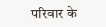परिवार के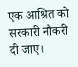एक आश्रित को सरकारी नौकरी दी जाए।